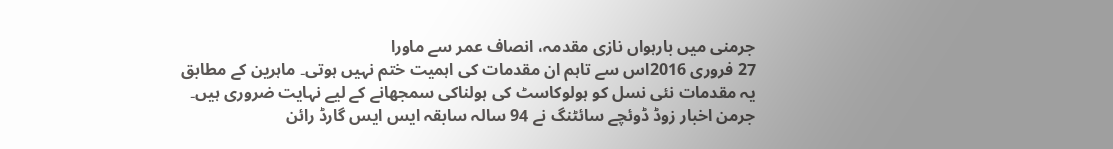جرمنی میں بارہواں نازی مقدمہ، انصاف عمر سے ماورا
27 فروری 2016اس سے تاہم ان مقدمات کی اہمیت ختم نہیں ہوتی۔ ماہرین کے مطابق یہ مقدمات نئی نسل کو ہولوکاسٹ کی ہولناکی سمجھانے کے لیے نہایت ضروری ہیں۔
جرمن اخبار زوڈ ڈوئچے سائٹنگ نے 94 سالہ سابقہ ایس ایس گارڈ رائن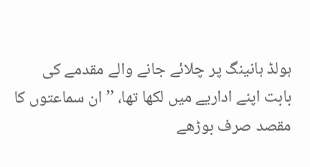ہولڈ ہانینگ پر چلائے جانے والے مقدمے کی بابت اپنے اداریے میں لکھا تھا، ’’ان سماعتوں کا مقصد صرف بوڑھے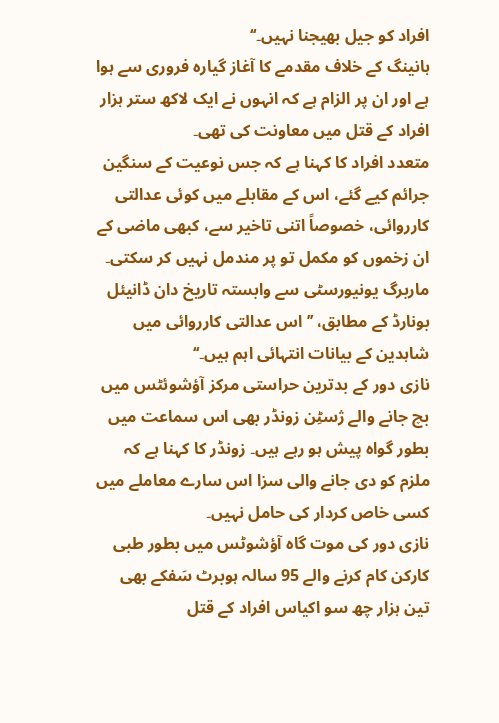افراد کو جیل بھیجنا نہیں۔‘‘
ہانینگ کے خلاف مقدمے کا آغاز گیارہ فروری سے ہوا ہے اور ان پر الزام ہے کہ انہوں نے ایک لاکھ ستر ہزار افراد کے قتل میں معاونت کی تھی۔
متعدد افراد کا کہنا ہے کہ جس نوعیت کے سنگین جرائم کیے گئے، اس کے مقابلے میں کوئی عدالتی کارروائی، خصوصاً اتنی تاخیر سے، کبھی ماضی کے ان زخموں کو مکمل تو پر مندمل نہیں کر سکتی۔
ماربرگ یونیورسٹی سے وابستہ تاریخ دان ڈانیئل بونارڈ کے مطابق، ’’اس عدالتی کارروائی میں شاہدین کے بیانات انتہائی اہم ہیں۔‘‘
نازی دور کے بدترین حراستی مرکز آؤشوئٹس میں بچ جانے والے ژسٹِن زونڈر بھی اس سماعت میں بطور گواہ پیش ہو رہے ہیں۔ زونڈر کا کہنا ہے کہ ملزم کو دی جانے والی سزا اس سارے معاملے میں کسی خاص کردار کی حامل نہیں۔
نازی دور کی موت گاہ آؤشوٹس میں بطور طبی کارکن کام کرنے والے 95 سالہ ہوبرٹ سَفکے بھی تین ہزار چھ سو اکیاس افراد کے قتل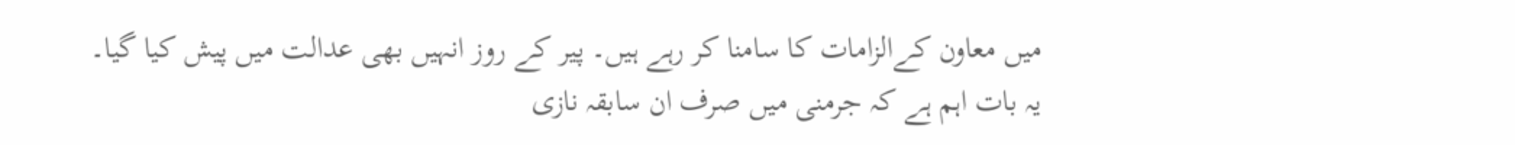میں معاون کےالزامات کا سامنا کر رہے ہیں۔ پیر کے روز انہیں بھی عدالت میں پیش کیا گیا۔
یہ بات اہم ہے کہ جرمنی میں صرف ان سابقہ نازی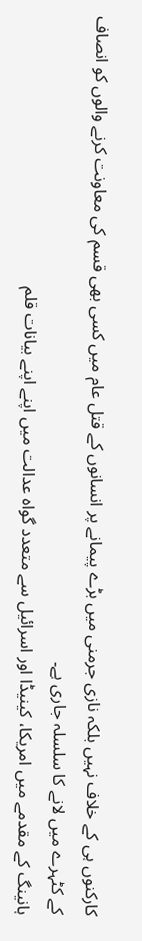کارکنوں ہی کے خلاف نہیں بلکہ نازی جرمنی میں بڑے پیمانے پر انسانوں کے قتل عام میں کسی بھی قسم کی معاونت کرنے والوں کو انصاف کے کٹہرے میں لانے کا سلسلہ جاری ہے۔
ہانینگ کے مقدمے میں امریکا، کینیڈا اور اسرائیل سے متعدد گواہ عدالت میں اپنے اپنے بیانات قلم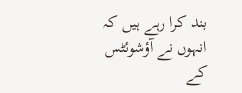بند کرا رہے ہیں کہ انہوں نے آؤشوئٹس کے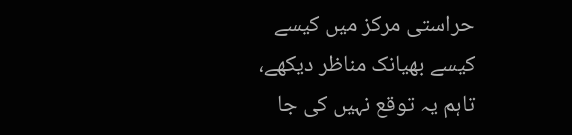حراستی مرکز میں کیسے کیسے بھیانک مناظر دیکھے، تاہم یہ توقع نہیں کی جا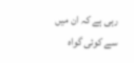رہی ہے کہ ان میں سے کوئی گواہ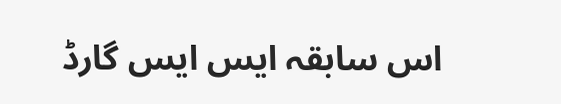اس سابقہ ایس ایس گارڈ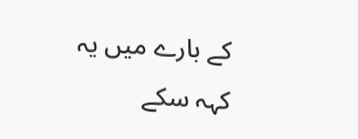کے بارے میں یہ کہہ سکے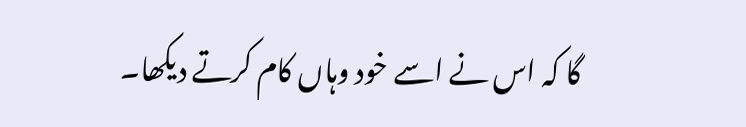گا کہ اس نے اسے خود وہاں کام کرتے دیکھا۔